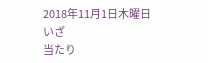2018年11月1日木曜日
いざ
当たり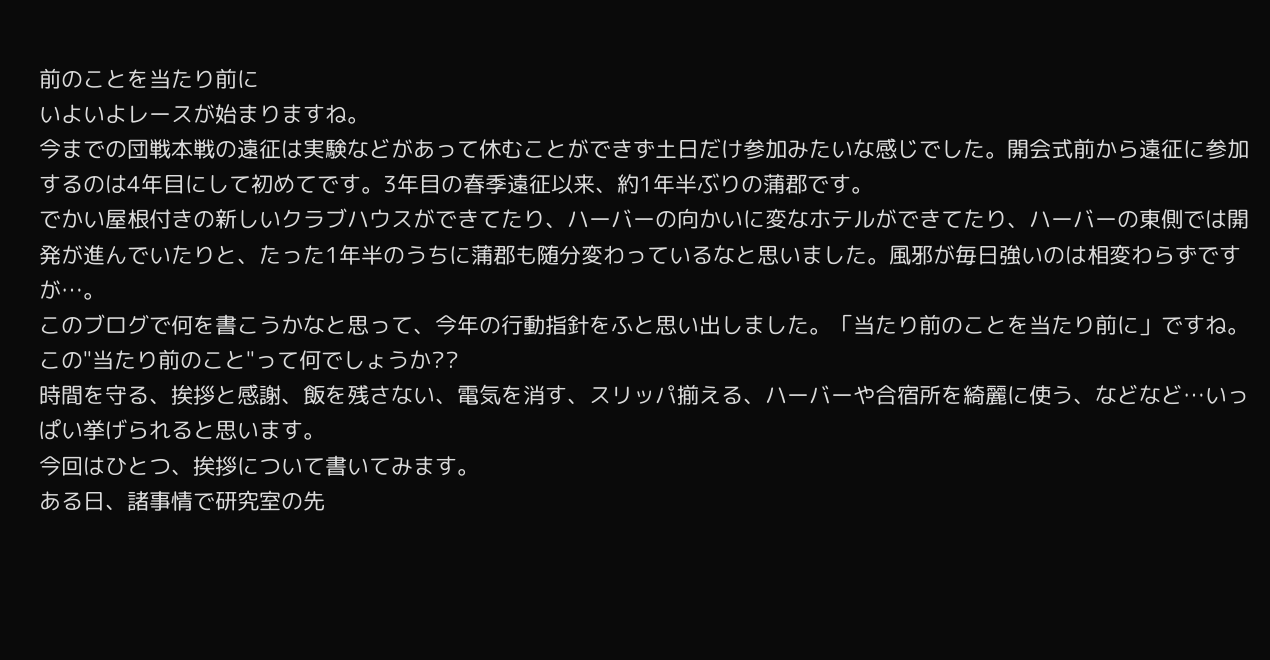前のことを当たり前に
いよいよレースが始まりますね。
今までの団戦本戦の遠征は実験などがあって休むことができず土日だけ参加みたいな感じでした。開会式前から遠征に参加するのは4年目にして初めてです。3年目の春季遠征以来、約1年半ぶりの蒲郡です。
でかい屋根付きの新しいクラブハウスができてたり、ハーバーの向かいに変なホテルができてたり、ハーバーの東側では開発が進んでいたりと、たった1年半のうちに蒲郡も随分変わっているなと思いました。風邪が毎日強いのは相変わらずですが…。
このブログで何を書こうかなと思って、今年の行動指針をふと思い出しました。「当たり前のことを当たり前に」ですね。
この"当たり前のこと"って何でしょうか??
時間を守る、挨拶と感謝、飯を残さない、電気を消す、スリッパ揃える、ハーバーや合宿所を綺麗に使う、などなど…いっぱい挙げられると思います。
今回はひとつ、挨拶について書いてみます。
ある日、諸事情で研究室の先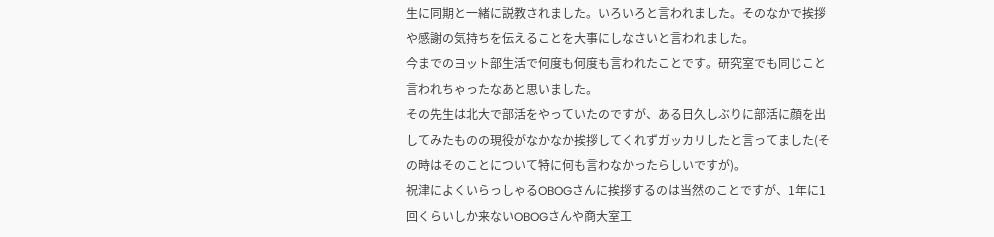生に同期と一緒に説教されました。いろいろと言われました。そのなかで挨拶や感謝の気持ちを伝えることを大事にしなさいと言われました。
今までのヨット部生活で何度も何度も言われたことです。研究室でも同じこと言われちゃったなあと思いました。
その先生は北大で部活をやっていたのですが、ある日久しぶりに部活に顔を出してみたものの現役がなかなか挨拶してくれずガッカリしたと言ってました(その時はそのことについて特に何も言わなかったらしいですが)。
祝津によくいらっしゃるOBOGさんに挨拶するのは当然のことですが、1年に1回くらいしか来ないOBOGさんや商大室工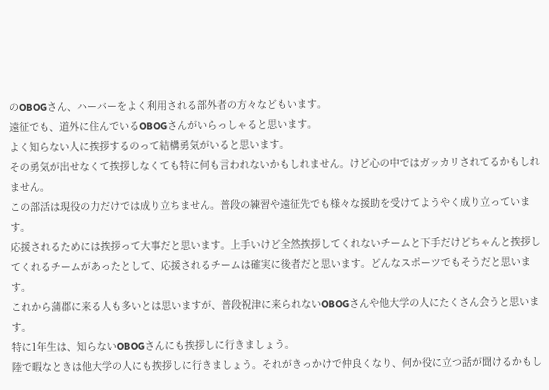のOBOGさん、ハーバーをよく利用される部外者の方々などもいます。
遠征でも、道外に住んでいるOBOGさんがいらっしゃると思います。
よく知らない人に挨拶するのって結構勇気がいると思います。
その勇気が出せなくて挨拶しなくても特に何も言われないかもしれません。けど心の中ではガッカリされてるかもしれません。
この部活は現役の力だけでは成り立ちません。普段の練習や遠征先でも様々な援助を受けてようやく成り立っています。
応援されるためには挨拶って大事だと思います。上手いけど全然挨拶してくれないチームと下手だけどちゃんと挨拶してくれるチームがあったとして、応援されるチームは確実に後者だと思います。どんなスポーツでもそうだと思います。
これから蒲郡に来る人も多いとは思いますが、普段祝津に来られないOBOGさんや他大学の人にたくさん会うと思います。
特に1年生は、知らないOBOGさんにも挨拶しに行きましょう。
陸で暇なときは他大学の人にも挨拶しに行きましょう。それがきっかけで仲良くなり、何か役に立つ話が聞けるかもし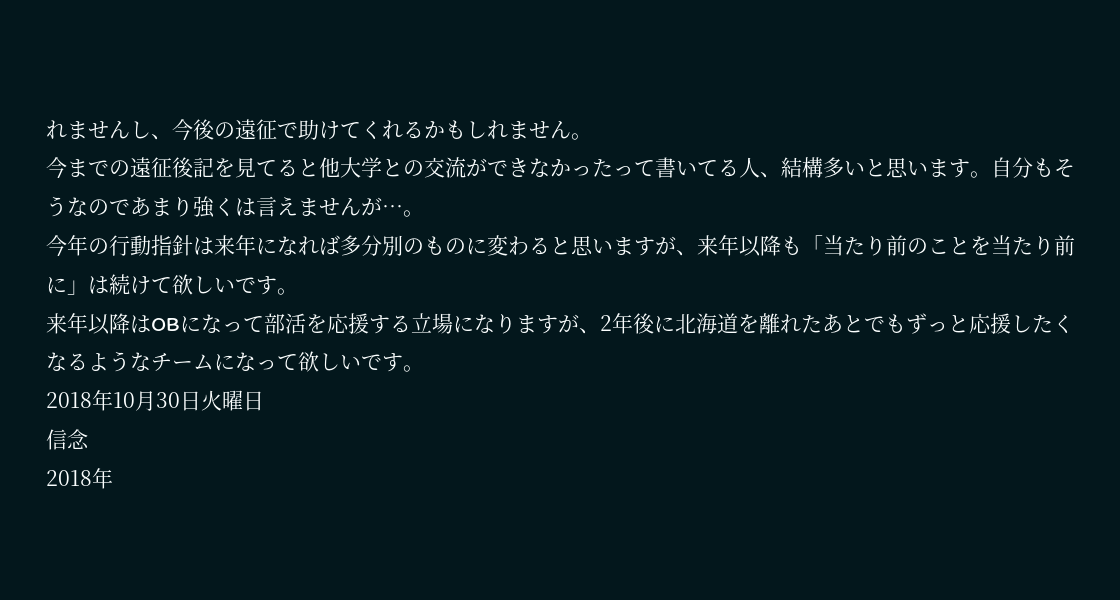れませんし、今後の遠征で助けてくれるかもしれません。
今までの遠征後記を見てると他大学との交流ができなかったって書いてる人、結構多いと思います。自分もそうなのであまり強くは言えませんが…。
今年の行動指針は来年になれば多分別のものに変わると思いますが、来年以降も「当たり前のことを当たり前に」は続けて欲しいです。
来年以降はOBになって部活を応援する立場になりますが、2年後に北海道を離れたあとでもずっと応援したくなるようなチームになって欲しいです。
2018年10月30日火曜日
信念
2018年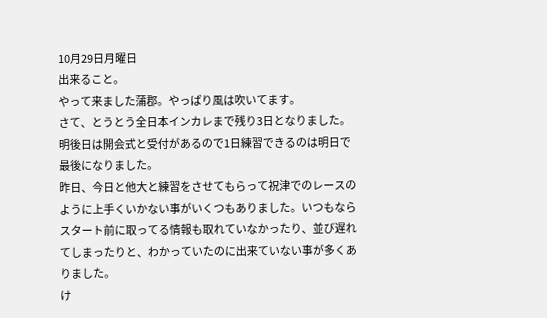10月29日月曜日
出来ること。
やって来ました蒲郡。やっぱり風は吹いてます。
さて、とうとう全日本インカレまで残り3日となりました。明後日は開会式と受付があるので1日練習できるのは明日で最後になりました。
昨日、今日と他大と練習をさせてもらって祝津でのレースのように上手くいかない事がいくつもありました。いつもならスタート前に取ってる情報も取れていなかったり、並び遅れてしまったりと、わかっていたのに出来ていない事が多くありました。
け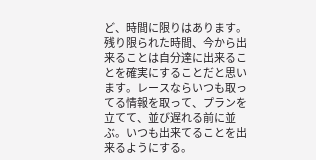ど、時間に限りはあります。残り限られた時間、今から出来ることは自分達に出来ることを確実にすることだと思います。レースならいつも取ってる情報を取って、プランを立てて、並び遅れる前に並ぶ。いつも出来てることを出来るようにする。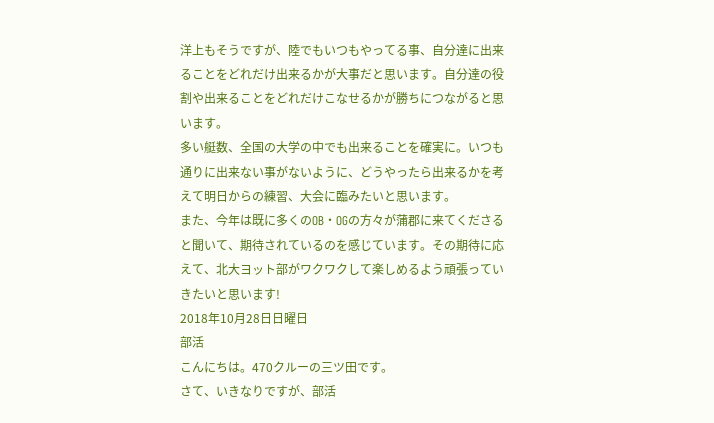洋上もそうですが、陸でもいつもやってる事、自分達に出来ることをどれだけ出来るかが大事だと思います。自分達の役割や出来ることをどれだけこなせるかが勝ちにつながると思います。
多い艇数、全国の大学の中でも出来ることを確実に。いつも通りに出来ない事がないように、どうやったら出来るかを考えて明日からの練習、大会に臨みたいと思います。
また、今年は既に多くのOB・OGの方々が蒲郡に来てくださると聞いて、期待されているのを感じています。その期待に応えて、北大ヨット部がワクワクして楽しめるよう頑張っていきたいと思います!
2018年10月28日日曜日
部活
こんにちは。470クルーの三ツ田です。
さて、いきなりですが、部活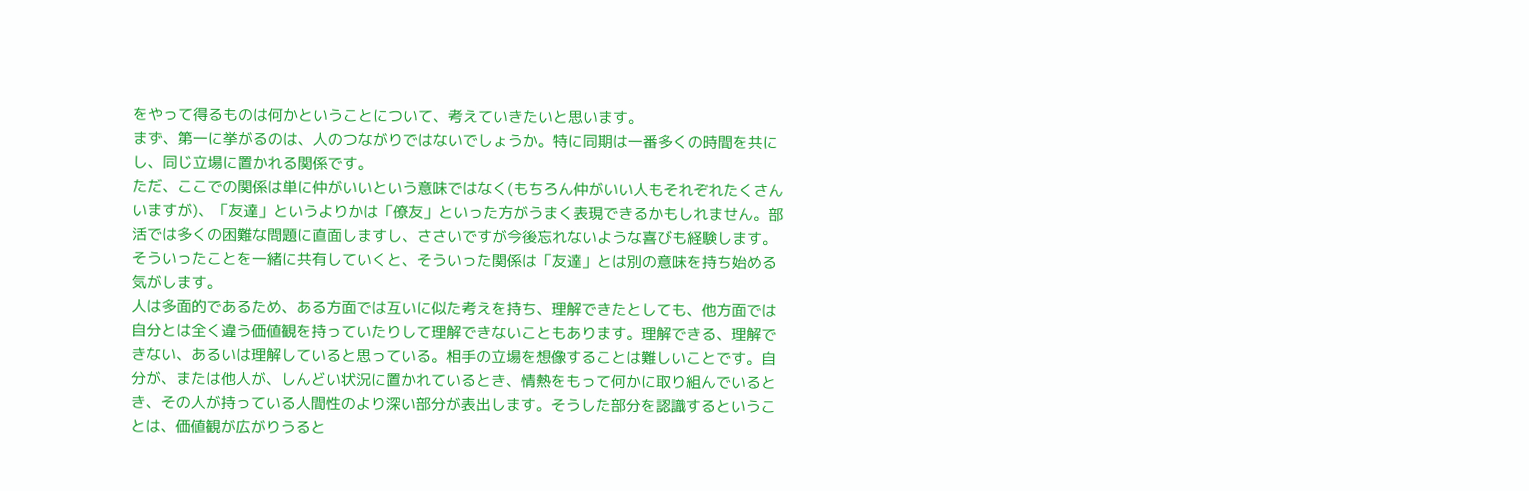をやって得るものは何かということについて、考えていきたいと思います。
まず、第一に挙がるのは、人のつながりではないでしょうか。特に同期は一番多くの時間を共にし、同じ立場に置かれる関係です。
ただ、ここでの関係は単に仲がいいという意味ではなく(もちろん仲がいい人もそれぞれたくさんいますが)、「友達」というよりかは「僚友」といった方がうまく表現できるかもしれません。部活では多くの困難な問題に直面しますし、ささいですが今後忘れないような喜びも経験します。そういったことを一緒に共有していくと、そういった関係は「友達」とは別の意味を持ち始める気がします。
人は多面的であるため、ある方面では互いに似た考えを持ち、理解できたとしても、他方面では自分とは全く違う価値観を持っていたりして理解できないこともあります。理解できる、理解できない、あるいは理解していると思っている。相手の立場を想像することは難しいことです。自分が、または他人が、しんどい状況に置かれているとき、情熱をもって何かに取り組んでいるとき、その人が持っている人間性のより深い部分が表出します。そうした部分を認識するということは、価値観が広がりうると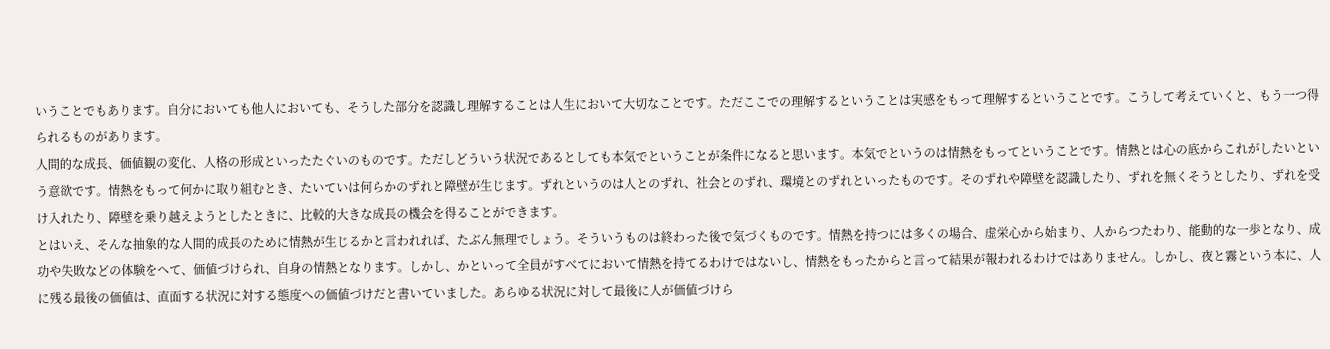いうことでもあります。自分においても他人においても、そうした部分を認識し理解することは人生において大切なことです。ただここでの理解するということは実感をもって理解するということです。こうして考えていくと、もう一つ得られるものがあります。
人間的な成長、価値観の変化、人格の形成といったたぐいのものです。ただしどういう状況であるとしても本気でということが条件になると思います。本気でというのは情熱をもってということです。情熱とは心の底からこれがしたいという意欲です。情熱をもって何かに取り組むとき、たいていは何らかのずれと障壁が生じます。ずれというのは人とのずれ、社会とのずれ、環境とのずれといったものです。そのずれや障壁を認識したり、ずれを無くそうとしたり、ずれを受け入れたり、障壁を乗り越えようとしたときに、比較的大きな成長の機会を得ることができます。
とはいえ、そんな抽象的な人間的成長のために情熱が生じるかと言われれば、たぶん無理でしょう。そういうものは終わった後で気づくものです。情熱を持つには多くの場合、虚栄心から始まり、人からつたわり、能動的な一歩となり、成功や失敗などの体験をへて、価値づけられ、自身の情熱となります。しかし、かといって全員がすべてにおいて情熱を持てるわけではないし、情熱をもったからと言って結果が報われるわけではありません。しかし、夜と霧という本に、人に残る最後の価値は、直面する状況に対する態度への価値づけだと書いていました。あらゆる状況に対して最後に人が価値づけら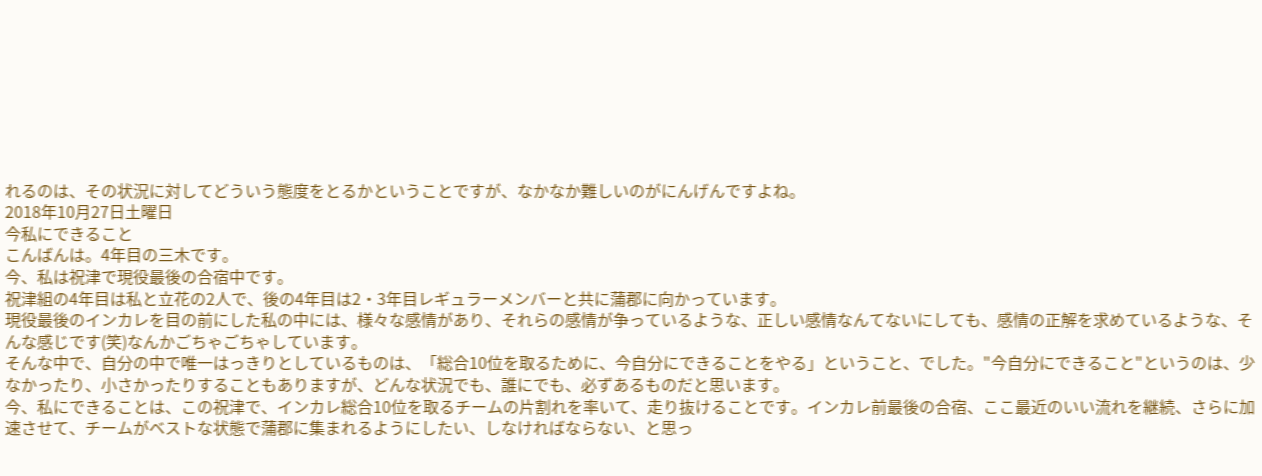れるのは、その状況に対してどういう態度をとるかということですが、なかなか難しいのがにんげんですよね。
2018年10月27日土曜日
今私にできること
こんばんは。4年目の三木です。
今、私は祝津で現役最後の合宿中です。
祝津組の4年目は私と立花の2人で、後の4年目は2・3年目レギュラーメンバーと共に蒲郡に向かっています。
現役最後のインカレを目の前にした私の中には、様々な感情があり、それらの感情が争っているような、正しい感情なんてないにしても、感情の正解を求めているような、そんな感じです(笑)なんかごちゃごちゃしています。
そんな中で、自分の中で唯一はっきりとしているものは、「総合10位を取るために、今自分にできることをやる」ということ、でした。"今自分にできること"というのは、少なかったり、小さかったりすることもありますが、どんな状況でも、誰にでも、必ずあるものだと思います。
今、私にできることは、この祝津で、インカレ総合10位を取るチームの片割れを率いて、走り抜けることです。インカレ前最後の合宿、ここ最近のいい流れを継続、さらに加速させて、チームがベストな状態で蒲郡に集まれるようにしたい、しなければならない、と思っ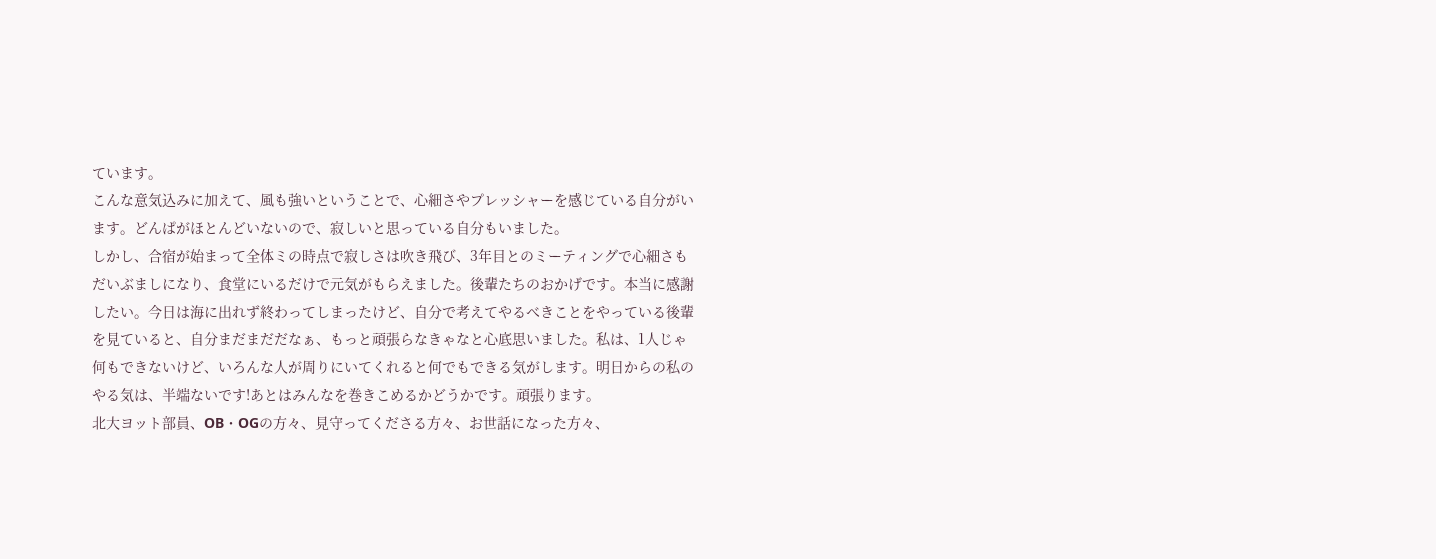ています。
こんな意気込みに加えて、風も強いということで、心細さやプレッシャーを感じている自分がいます。どんぱがほとんどいないので、寂しいと思っている自分もいました。
しかし、合宿が始まって全体ミの時点で寂しさは吹き飛び、3年目とのミーティングで心細さもだいぶましになり、食堂にいるだけで元気がもらえました。後輩たちのおかげです。本当に感謝したい。今日は海に出れず終わってしまったけど、自分で考えてやるべきことをやっている後輩を見ていると、自分まだまだだなぁ、もっと頑張らなきゃなと心底思いました。私は、1人じゃ何もできないけど、いろんな人が周りにいてくれると何でもできる気がします。明日からの私のやる気は、半端ないです!あとはみんなを巻きこめるかどうかです。頑張ります。
北大ヨット部員、OB・OGの方々、見守ってくださる方々、お世話になった方々、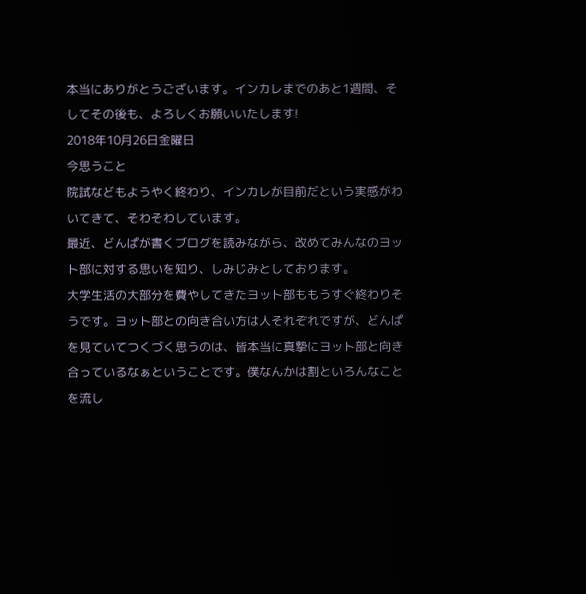本当にありがとうございます。インカレまでのあと1週間、そしてその後も、よろしくお願いいたします!
2018年10月26日金曜日
今思うこと
院試などもようやく終わり、インカレが目前だという実感がわいてきて、そわそわしています。
最近、どんぱが書くブログを読みながら、改めてみんなのヨット部に対する思いを知り、しみじみとしております。
大学生活の大部分を費やしてきたヨット部ももうすぐ終わりそうです。ヨット部との向き合い方は人それぞれですが、どんぱを見ていてつくづく思うのは、皆本当に真摯にヨット部と向き合っているなぁということです。僕なんかは割といろんなことを流し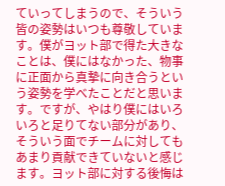ていってしまうので、そういう皆の姿勢はいつも尊敬しています。僕がヨット部で得た大きなことは、僕にはなかった、物事に正面から真摯に向き合うという姿勢を学べたことだと思います。ですが、やはり僕にはいろいろと足りてない部分があり、そういう面でチームに対してもあまり貢献できていないと感じます。ヨット部に対する後悔は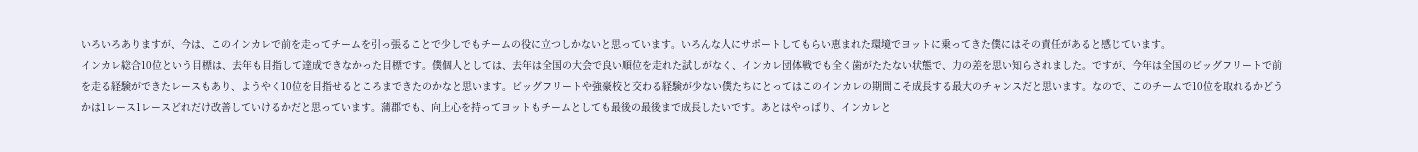いろいろありますが、今は、このインカレで前を走ってチームを引っ張ることで少しでもチームの役に立つしかないと思っています。いろんな人にサポートしてもらい恵まれた環境でヨットに乗ってきた僕にはその責任があると感じています。
インカレ総合10位という目標は、去年も目指して達成できなかった目標です。僕個人としては、去年は全国の大会で良い順位を走れた試しがなく、インカレ団体戦でも全く歯がたたない状態で、力の差を思い知らされました。ですが、今年は全国のビッグフリートで前を走る経験ができたレースもあり、ようやく10位を目指せるところまできたのかなと思います。ビッグフリートや強豪校と交わる経験が少ない僕たちにとってはこのインカレの期間こそ成長する最大のチャンスだと思います。なので、このチームで10位を取れるかどうかは1レース1レースどれだけ改善していけるかだと思っています。蒲郡でも、向上心を持ってヨットもチームとしても最後の最後まで成長したいです。あとはやっぱり、インカレと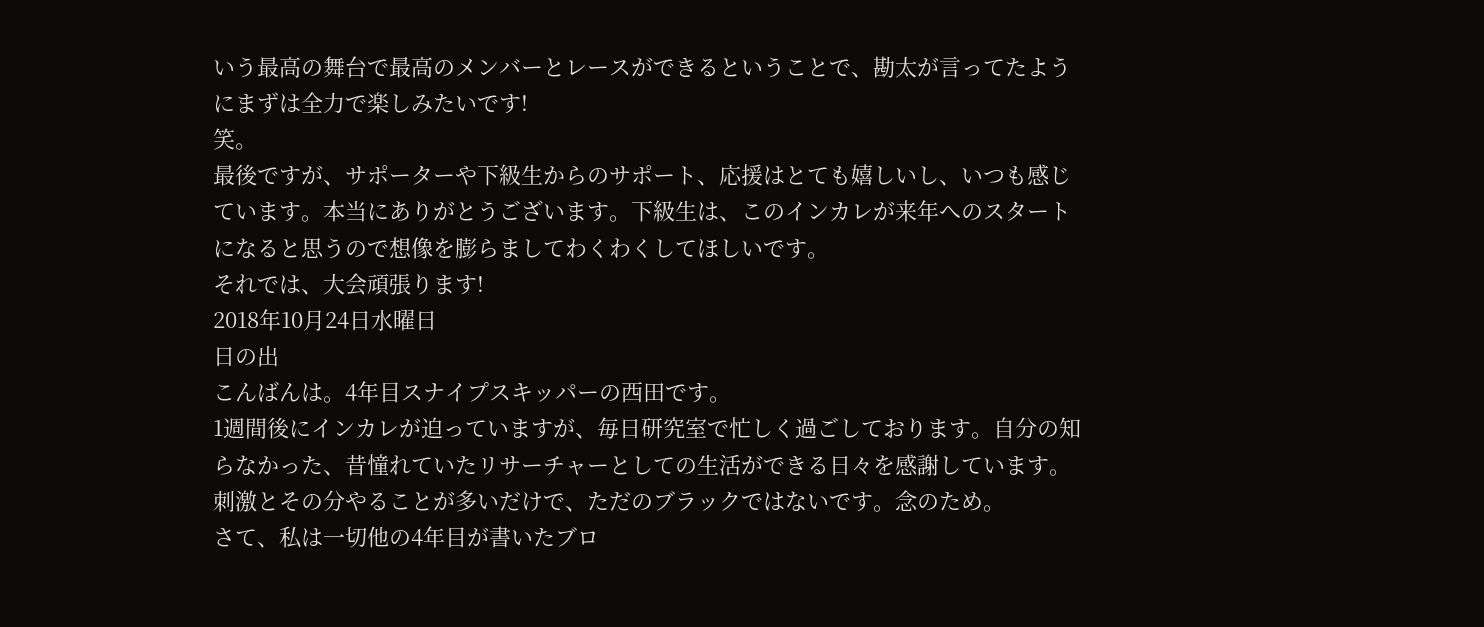いう最高の舞台で最高のメンバーとレースができるということで、勘太が言ってたようにまずは全力で楽しみたいです!
笑。
最後ですが、サポーターや下級生からのサポート、応援はとても嬉しいし、いつも感じています。本当にありがとうございます。下級生は、このインカレが来年へのスタートになると思うので想像を膨らましてわくわくしてほしいです。
それでは、大会頑張ります!
2018年10月24日水曜日
日の出
こんばんは。4年目スナイプスキッパーの西田です。
1週間後にインカレが迫っていますが、毎日研究室で忙しく過ごしております。自分の知らなかった、昔憧れていたリサーチャーとしての生活ができる日々を感謝しています。刺激とその分やることが多いだけで、ただのブラックではないです。念のため。
さて、私は一切他の4年目が書いたブロ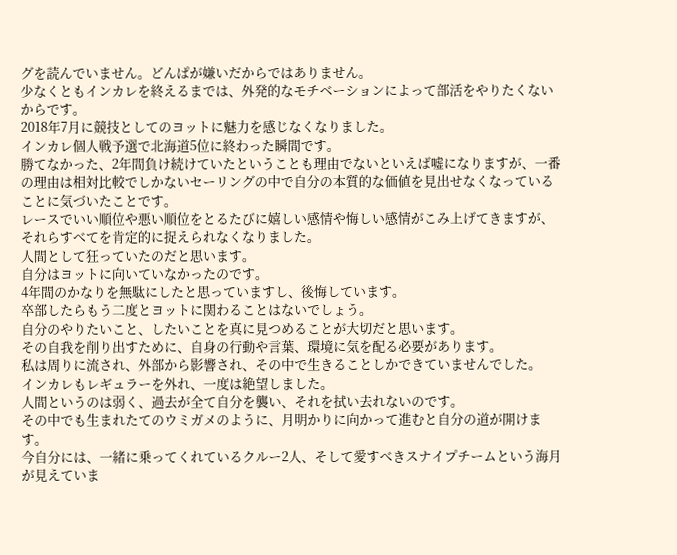グを読んでいません。どんぱが嫌いだからではありません。
少なくともインカレを終えるまでは、外発的なモチベーションによって部活をやりたくないからです。
2018年7月に競技としてのヨットに魅力を感じなくなりました。
インカレ個人戦予選で北海道5位に終わった瞬間です。
勝てなかった、2年間負け続けていたということも理由でないといえば嘘になりますが、一番の理由は相対比較でしかないセーリングの中で自分の本質的な価値を見出せなくなっていることに気づいたことです。
レースでいい順位や悪い順位をとるたびに嬉しい感情や悔しい感情がこみ上げてきますが、それらすべてを肯定的に捉えられなくなりました。
人間として狂っていたのだと思います。
自分はヨットに向いていなかったのです。
4年間のかなりを無駄にしたと思っていますし、後悔しています。
卒部したらもう二度とヨットに関わることはないでしょう。
自分のやりたいこと、したいことを真に見つめることが大切だと思います。
その自我を削り出すために、自身の行動や言葉、環境に気を配る必要があります。
私は周りに流され、外部から影響され、その中で生きることしかできていませんでした。
インカレもレギュラーを外れ、一度は絶望しました。
人間というのは弱く、過去が全て自分を襲い、それを拭い去れないのです。
その中でも生まれたてのウミガメのように、月明かりに向かって進むと自分の道が開けます。
今自分には、一緒に乗ってくれているクルー2人、そして愛すべきスナイプチームという海月が見えていま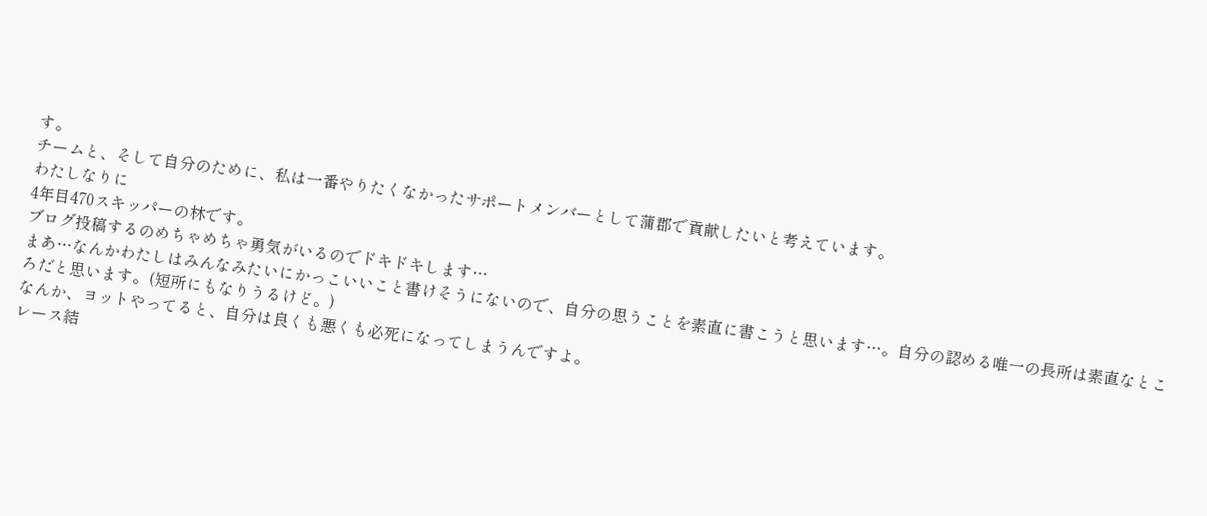す。
チームと、そして自分のために、私は一番やりたくなかったサポートメンバーとして蒲郡で貢献したいと考えています。
わたしなりに
4年目470スキッパーの林です。
ブログ投稿するのめちゃめちゃ勇気がいるのでドキドキします…
まあ…なんかわたしはみんなみたいにかっこいいこと書けそうにないので、自分の思うことを素直に書こうと思います…。自分の認める唯一の長所は素直なところだと思います。(短所にもなりうるけど。)
なんか、ヨットやってると、自分は良くも悪くも必死になってしまうんですよ。
レース結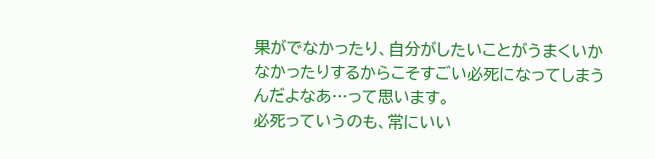果がでなかったり、自分がしたいことがうまくいかなかったりするからこそすごい必死になってしまうんだよなあ…って思います。
必死っていうのも、常にいい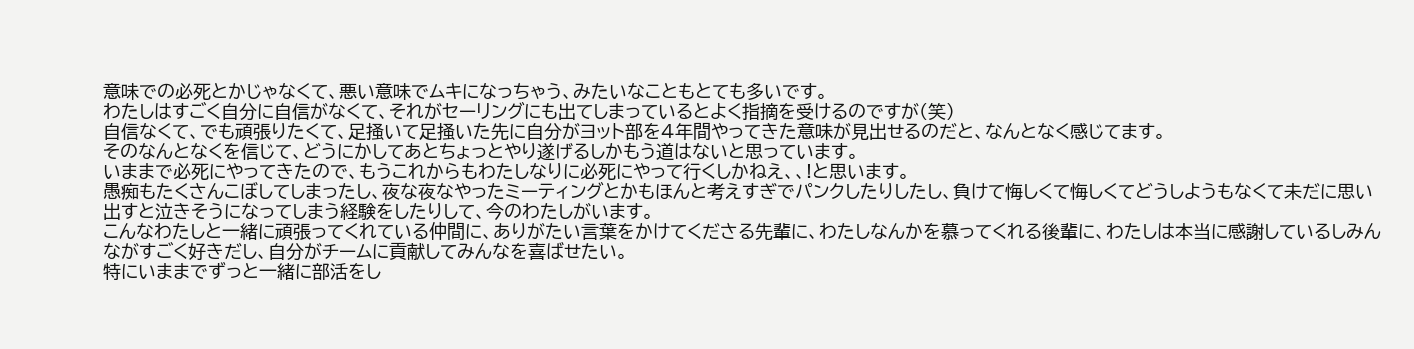意味での必死とかじゃなくて、悪い意味でムキになっちゃう、みたいなこともとても多いです。
わたしはすごく自分に自信がなくて、それがセーリングにも出てしまっているとよく指摘を受けるのですが(笑)
自信なくて、でも頑張りたくて、足掻いて足掻いた先に自分がヨット部を4年間やってきた意味が見出せるのだと、なんとなく感じてます。
そのなんとなくを信じて、どうにかしてあとちょっとやり遂げるしかもう道はないと思っています。
いままで必死にやってきたので、もうこれからもわたしなりに必死にやって行くしかねえ、、!と思います。
愚痴もたくさんこぼしてしまったし、夜な夜なやったミーティングとかもほんと考えすぎでパンクしたりしたし、負けて悔しくて悔しくてどうしようもなくて未だに思い出すと泣きそうになってしまう経験をしたりして、今のわたしがいます。
こんなわたしと一緒に頑張ってくれている仲間に、ありがたい言葉をかけてくださる先輩に、わたしなんかを慕ってくれる後輩に、わたしは本当に感謝しているしみんながすごく好きだし、自分がチームに貢献してみんなを喜ばせたい。
特にいままでずっと一緒に部活をし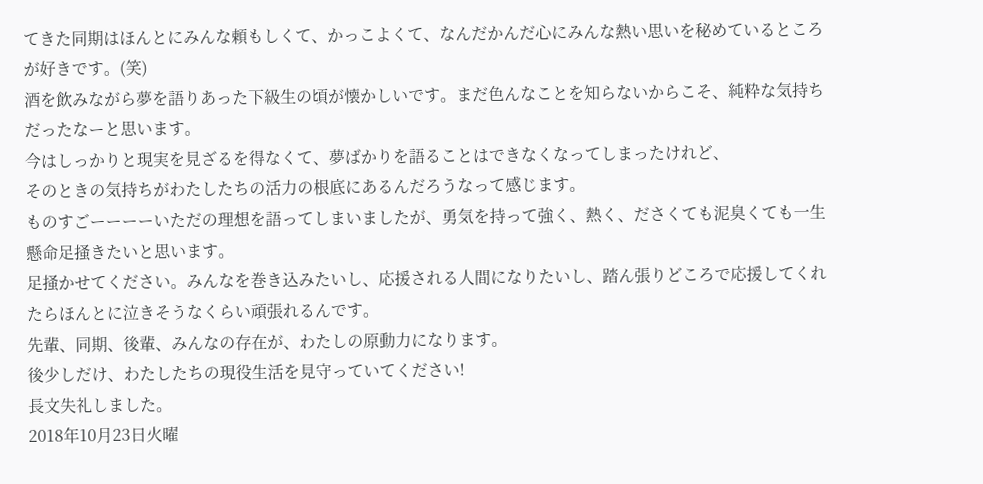てきた同期はほんとにみんな頼もしくて、かっこよくて、なんだかんだ心にみんな熱い思いを秘めているところが好きです。(笑)
酒を飲みながら夢を語りあった下級生の頃が懐かしいです。まだ色んなことを知らないからこそ、純粋な気持ちだったなーと思います。
今はしっかりと現実を見ざるを得なくて、夢ばかりを語ることはできなくなってしまったけれど、
そのときの気持ちがわたしたちの活力の根底にあるんだろうなって感じます。
ものすごーーーーいただの理想を語ってしまいましたが、勇気を持って強く、熱く、ださくても泥臭くても一生懸命足掻きたいと思います。
足掻かせてください。みんなを巻き込みたいし、応援される人間になりたいし、踏ん張りどころで応援してくれたらほんとに泣きそうなくらい頑張れるんです。
先輩、同期、後輩、みんなの存在が、わたしの原動力になります。
後少しだけ、わたしたちの現役生活を見守っていてください!
長文失礼しました。
2018年10月23日火曜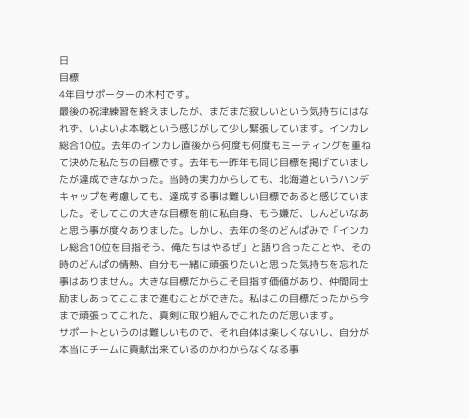日
目標
4年目サポーターの木村です。
最後の祝津練習を終えましたが、まだまだ寂しいという気持ちにはなれず、いよいよ本戦という感じがして少し緊張しています。インカレ総合10位。去年のインカレ直後から何度も何度もミーティングを重ねて決めた私たちの目標です。去年も一昨年も同じ目標を掲げていましたが達成できなかった。当時の実力からしても、北海道というハンデキャップを考慮しても、達成する事は難しい目標であると感じていました。そしてこの大きな目標を前に私自身、もう嫌だ、しんどいなあと思う事が度々ありました。しかし、去年の冬のどんぱみで「インカレ総合10位を目指そう、俺たちはやるぜ」と語り合ったことや、その時のどんぱの情熱、自分も一緒に頑張りたいと思った気持ちを忘れた事はありません。大きな目標だからこそ目指す価値があり、仲間同士励ましあってここまで進むことができた。私はこの目標だったから今まで頑張ってこれた、真剣に取り組んでこれたのだ思います。
サポートというのは難しいもので、それ自体は楽しくないし、自分が本当にチームに貢献出来ているのかわからなくなる事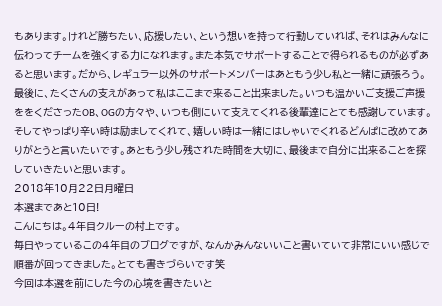もあります。けれど勝ちたい、応援したい、という想いを持って行動していれば、それはみんなに伝わってチームを強くする力になれます。また本気でサポートすることで得られるものが必ずあると思います。だから、レギュラー以外のサポートメンバーはあともう少し私と一緒に頑張ろう。
最後に、たくさんの支えがあって私はここまで来ること出来ました。いつも温かいご支援ご声援ををくださったOB、OGの方々や、いつも側にいて支えてくれる後輩達にとても感謝しています。そしてやっぱり辛い時は励ましてくれて、嬉しい時は一緒にはしゃいでくれるどんぱに改めてありがとうと言いたいです。あともう少し残された時間を大切に、最後まで自分に出来ることを探していきたいと思います。
2018年10月22日月曜日
本選まであと10日!
こんにちは。4年目クルーの村上です。
毎日やっているこの4年目のブログですが、なんかみんないいこと書いていて非常にいい感じで順番が回ってきました。とても書きづらいです笑
今回は本選を前にした今の心境を書きたいと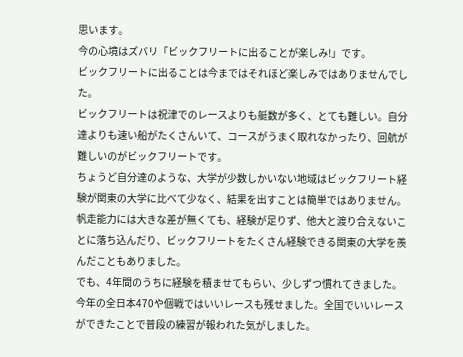思います。
今の心境はズバリ「ビックフリートに出ることが楽しみ!」です。
ビックフリートに出ることは今まではそれほど楽しみではありませんでした。
ビックフリートは祝津でのレースよりも艇数が多く、とても難しい。自分達よりも速い船がたくさんいて、コースがうまく取れなかったり、回航が難しいのがビックフリートです。
ちょうど自分達のような、大学が少数しかいない地域はビックフリート経験が関東の大学に比べて少なく、結果を出すことは簡単ではありません。
帆走能力には大きな差が無くても、経験が足りず、他大と渡り合えないことに落ち込んだり、ビックフリートをたくさん経験できる関東の大学を羨んだこともありました。
でも、4年間のうちに経験を積ませてもらい、少しずつ慣れてきました。
今年の全日本470や個戦ではいいレースも残せました。全国でいいレースができたことで普段の練習が報われた気がしました。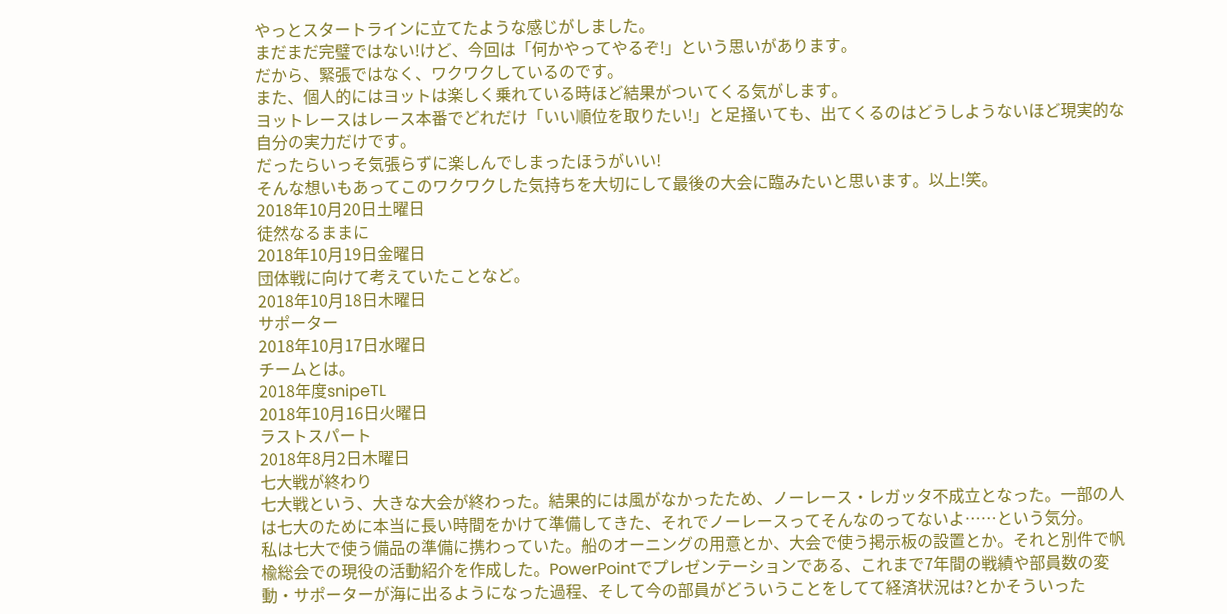やっとスタートラインに立てたような感じがしました。
まだまだ完璧ではない!けど、今回は「何かやってやるぞ!」という思いがあります。
だから、緊張ではなく、ワクワクしているのです。
また、個人的にはヨットは楽しく乗れている時ほど結果がついてくる気がします。
ヨットレースはレース本番でどれだけ「いい順位を取りたい!」と足掻いても、出てくるのはどうしようないほど現実的な自分の実力だけです。
だったらいっそ気張らずに楽しんでしまったほうがいい!
そんな想いもあってこのワクワクした気持ちを大切にして最後の大会に臨みたいと思います。以上!笑。
2018年10月20日土曜日
徒然なるままに
2018年10月19日金曜日
団体戦に向けて考えていたことなど。
2018年10月18日木曜日
サポーター
2018年10月17日水曜日
チームとは。
2018年度snipeTL
2018年10月16日火曜日
ラストスパート
2018年8月2日木曜日
七大戦が終わり
七大戦という、大きな大会が終わった。結果的には風がなかったため、ノーレース・レガッタ不成立となった。一部の人は七大のために本当に長い時間をかけて準備してきた、それでノーレースってそんなのってないよ……という気分。
私は七大で使う備品の準備に携わっていた。船のオーニングの用意とか、大会で使う掲示板の設置とか。それと別件で帆楡総会での現役の活動紹介を作成した。PowerPointでプレゼンテーションである、これまで7年間の戦績や部員数の変動・サポーターが海に出るようになった過程、そして今の部員がどういうことをしてて経済状況は?とかそういった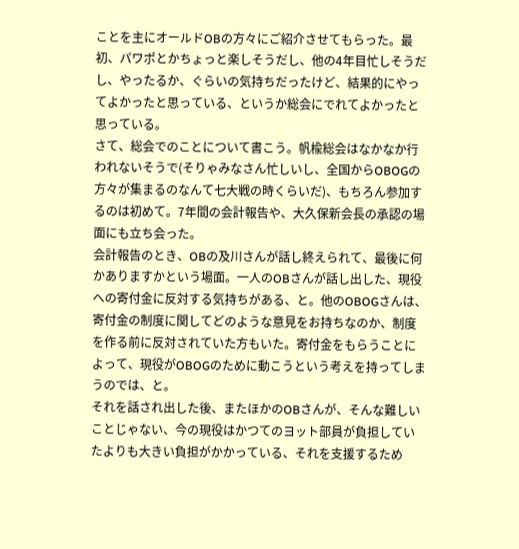ことを主にオールドOBの方々にご紹介させてもらった。最初、パワポとかちょっと楽しそうだし、他の4年目忙しそうだし、やったるか、ぐらいの気持ちだったけど、結果的にやってよかったと思っている、というか総会にでれてよかったと思っている。
さて、総会でのことについて書こう。帆楡総会はなかなか行われないそうで(そりゃみなさん忙しいし、全国からOBOGの方々が集まるのなんて七大戦の時くらいだ)、もちろん参加するのは初めて。7年間の会計報告や、大久保新会長の承認の場面にも立ち会った。
会計報告のとき、OBの及川さんが話し終えられて、最後に何かありますかという場面。一人のOBさんが話し出した、現役への寄付金に反対する気持ちがある、と。他のOBOGさんは、寄付金の制度に関してどのような意見をお持ちなのか、制度を作る前に反対されていた方もいた。寄付金をもらうことによって、現役がOBOGのために動こうという考えを持ってしまうのでは、と。
それを話され出した後、またほかのOBさんが、そんな難しいことじゃない、今の現役はかつてのヨット部員が負担していたよりも大きい負担がかかっている、それを支援するため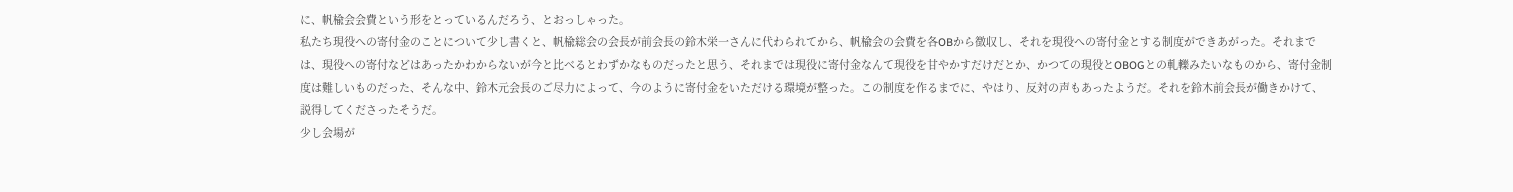に、帆楡会会費という形をとっているんだろう、とおっしゃった。
私たち現役への寄付金のことについて少し書くと、帆楡総会の会長が前会長の鈴木栄一さんに代わられてから、帆楡会の会費を各OBから徴収し、それを現役への寄付金とする制度ができあがった。それまでは、現役への寄付などはあったかわからないが今と比べるとわずかなものだったと思う、それまでは現役に寄付金なんて現役を甘やかすだけだとか、かつての現役とOBOGとの軋轢みたいなものから、寄付金制度は難しいものだった、そんな中、鈴木元会長のご尽力によって、今のように寄付金をいただける環境が整った。この制度を作るまでに、やはり、反対の声もあったようだ。それを鈴木前会長が働きかけて、説得してくださったそうだ。
少し会場が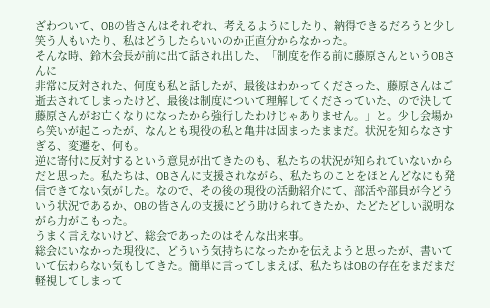ざわついて、OBの皆さんはそれぞれ、考えるようにしたり、納得できるだろうと少し笑う人もいたり、私はどうしたらいいのか正直分からなかった。
そんな時、鈴木会長が前に出て話され出した、「制度を作る前に藤原さんというOBさんに
非常に反対された、何度も私と話したが、最後はわかってくださった、藤原さんはご逝去されてしまったけど、最後は制度について理解してくださっていた、ので決して藤原さんがお亡くなりになったから強行したわけじゃありません。」と。少し会場から笑いが起こったが、なんとも現役の私と亀井は固まったままだ。状況を知らなさすぎる、変遷を、何も。
逆に寄付に反対するという意見が出てきたのも、私たちの状況が知られていないからだと思った。私たちは、OBさんに支援されながら、私たちのことをほとんどなにも発信できてない気がした。なので、その後の現役の活動紹介にて、部活や部員が今どういう状況であるか、OBの皆さんの支援にどう助けられてきたか、たどたどしい説明ながら力がこもった。
うまく言えないけど、総会であったのはそんな出来事。
総会にいなかった現役に、どういう気持ちになったかを伝えようと思ったが、書いていて伝わらない気もしてきた。簡単に言ってしまえば、私たちはOBの存在をまだまだ軽視してしまって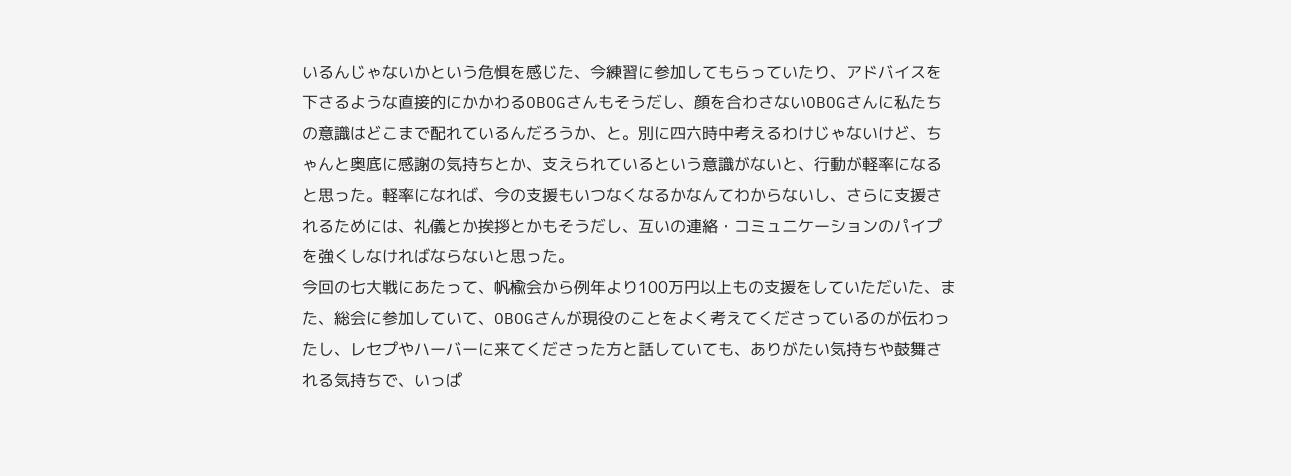いるんじゃないかという危惧を感じた、今練習に参加してもらっていたり、アドバイスを下さるような直接的にかかわるOBOGさんもそうだし、顔を合わさないOBOGさんに私たちの意識はどこまで配れているんだろうか、と。別に四六時中考えるわけじゃないけど、ちゃんと奥底に感謝の気持ちとか、支えられているという意識がないと、行動が軽率になると思った。軽率になれば、今の支援もいつなくなるかなんてわからないし、さらに支援されるためには、礼儀とか挨拶とかもそうだし、互いの連絡・コミュニケーションのパイプを強くしなければならないと思った。
今回の七大戦にあたって、帆楡会から例年より100万円以上もの支援をしていただいた、また、総会に参加していて、OBOGさんが現役のことをよく考えてくださっているのが伝わったし、レセプやハーバーに来てくださった方と話していても、ありがたい気持ちや鼓舞される気持ちで、いっぱ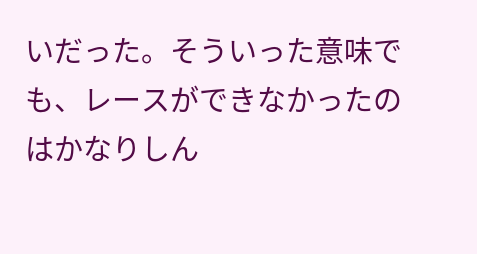いだった。そういった意味でも、レースができなかったのはかなりしん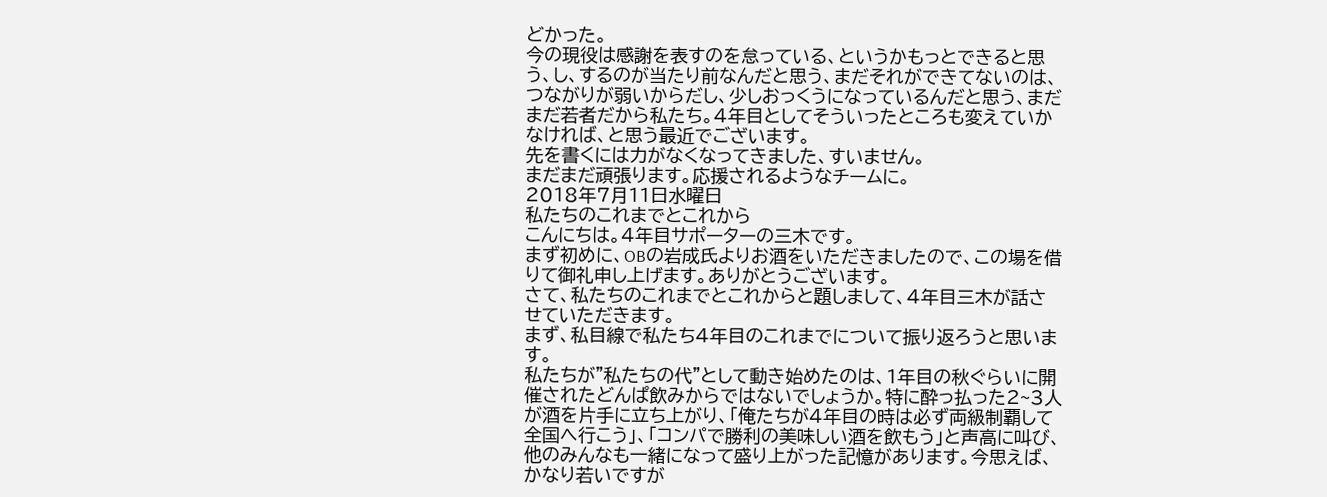どかった。
今の現役は感謝を表すのを怠っている、というかもっとできると思う、し、するのが当たり前なんだと思う、まだそれができてないのは、つながりが弱いからだし、少しおっくうになっているんだと思う、まだまだ若者だから私たち。4年目としてそういったところも変えていかなければ、と思う最近でございます。
先を書くには力がなくなってきました、すいません。
まだまだ頑張ります。応援されるようなチームに。
2018年7月11日水曜日
私たちのこれまでとこれから
こんにちは。4年目サポーターの三木です。
まず初めに、OBの岩成氏よりお酒をいただきましたので、この場を借りて御礼申し上げます。ありがとうございます。
さて、私たちのこれまでとこれからと題しまして、4年目三木が話させていただきます。
まず、私目線で私たち4年目のこれまでについて振り返ろうと思います。
私たちが"私たちの代"として動き始めたのは、1年目の秋ぐらいに開催されたどんぱ飲みからではないでしょうか。特に酔っ払った2~3人が酒を片手に立ち上がり、「俺たちが4年目の時は必ず両級制覇して全国へ行こう」、「コンパで勝利の美味しい酒を飲もう」と声高に叫び、他のみんなも一緒になって盛り上がった記憶があります。今思えば、かなり若いですが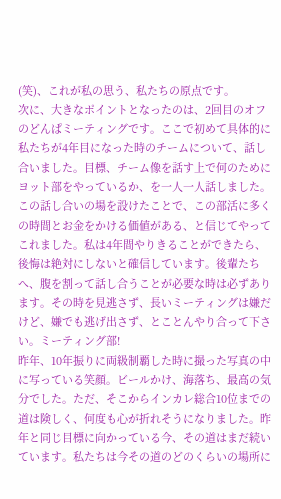(笑)、これが私の思う、私たちの原点です。
次に、大きなポイントとなったのは、2回目のオフのどんぱミーティングです。ここで初めて具体的に私たちが4年目になった時のチームについて、話し合いました。目標、チーム像を話す上で何のためにヨット部をやっているか、を一人一人話しました。この話し合いの場を設けたことで、この部活に多くの時間とお金をかける価値がある、と信じてやってこれました。私は4年間やりきることができたら、後悔は絶対にしないと確信しています。後輩たちへ、腹を割って話し合うことが必要な時は必ずあります。その時を見逃さず、長いミーティングは嫌だけど、嫌でも逃げ出さず、とことんやり合って下さい。ミーティング部!
昨年、10年振りに両級制覇した時に撮った写真の中に写っている笑顔。ビールかけ、海落ち、最高の気分でした。ただ、そこからインカレ総合10位までの道は険しく、何度も心が折れそうになりました。昨年と同じ目標に向かっている今、その道はまだ続いています。私たちは今その道のどのくらいの場所に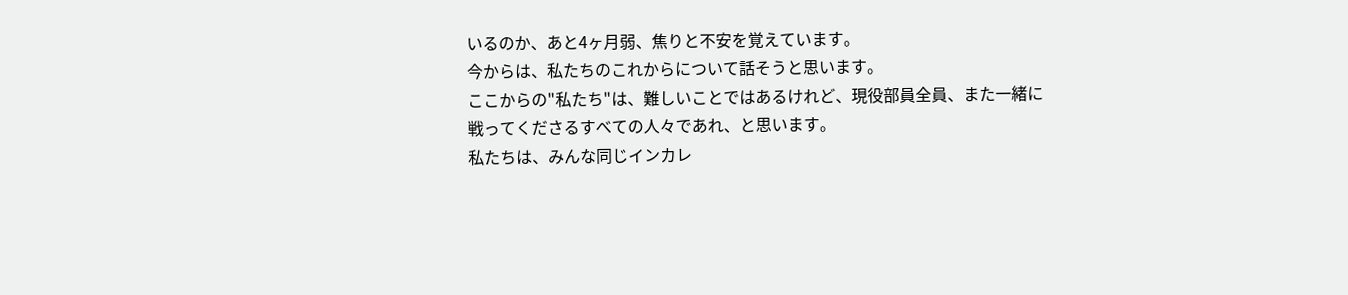いるのか、あと4ヶ月弱、焦りと不安を覚えています。
今からは、私たちのこれからについて話そうと思います。
ここからの"私たち"は、難しいことではあるけれど、現役部員全員、また一緒に戦ってくださるすべての人々であれ、と思います。
私たちは、みんな同じインカレ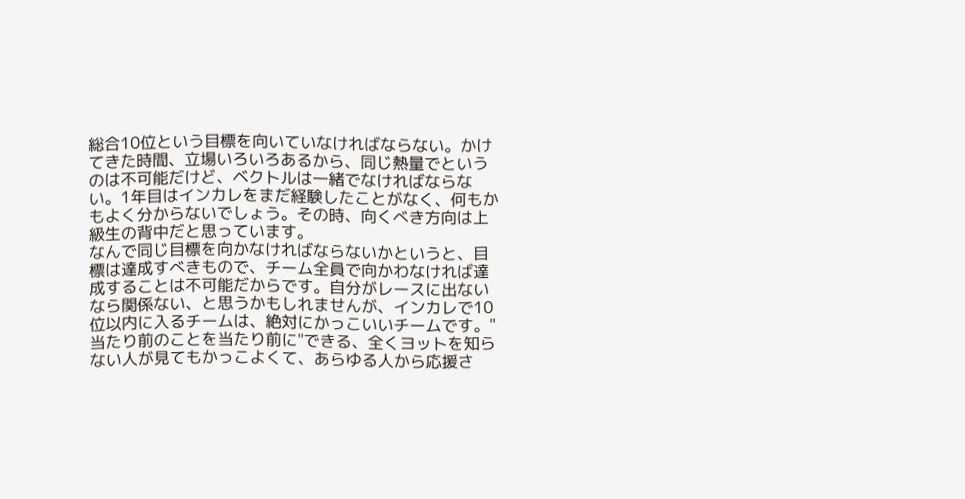総合10位という目標を向いていなければならない。かけてきた時間、立場いろいろあるから、同じ熱量でというのは不可能だけど、ベクトルは一緒でなければならない。1年目はインカレをまだ経験したことがなく、何もかもよく分からないでしょう。その時、向くべき方向は上級生の背中だと思っています。
なんで同じ目標を向かなければならないかというと、目標は達成すべきもので、チーム全員で向かわなければ達成することは不可能だからです。自分がレースに出ないなら関係ない、と思うかもしれませんが、インカレで10位以内に入るチームは、絶対にかっこいいチームです。"当たり前のことを当たり前に"できる、全くヨットを知らない人が見てもかっこよくて、あらゆる人から応援さ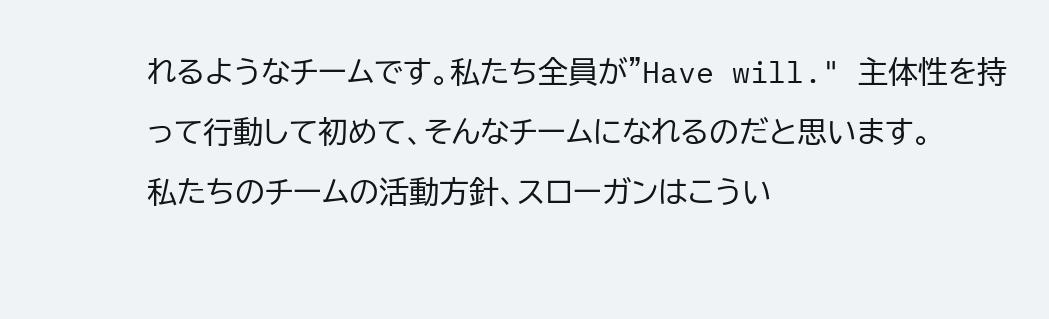れるようなチームです。私たち全員が"Have will." 主体性を持って行動して初めて、そんなチームになれるのだと思います。
私たちのチームの活動方針、スローガンはこうい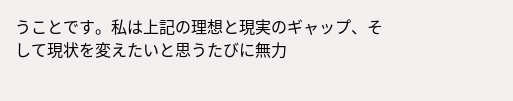うことです。私は上記の理想と現実のギャップ、そして現状を変えたいと思うたびに無力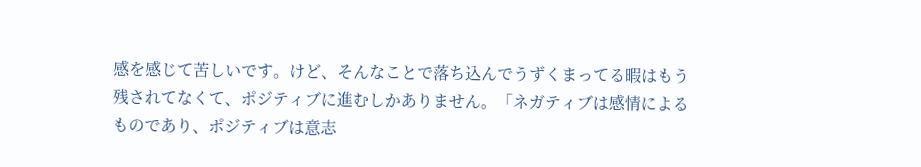感を感じて苦しいです。けど、そんなことで落ち込んでうずくまってる暇はもう残されてなくて、ポジティブに進むしかありません。「ネガティブは感情によるものであり、ポジティブは意志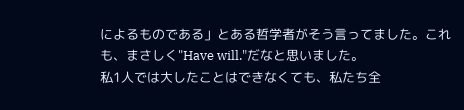によるものである」とある哲学者がそう言ってました。これも、まさしく"Have will."だなと思いました。
私1人では大したことはできなくても、私たち全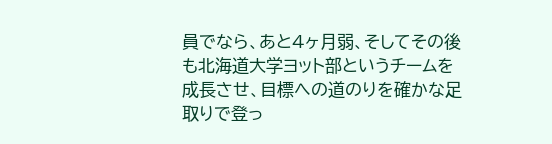員でなら、あと4ヶ月弱、そしてその後も北海道大学ヨット部というチームを成長させ、目標への道のりを確かな足取りで登っ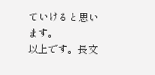ていけると思います。
以上です。長文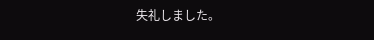失礼しました。